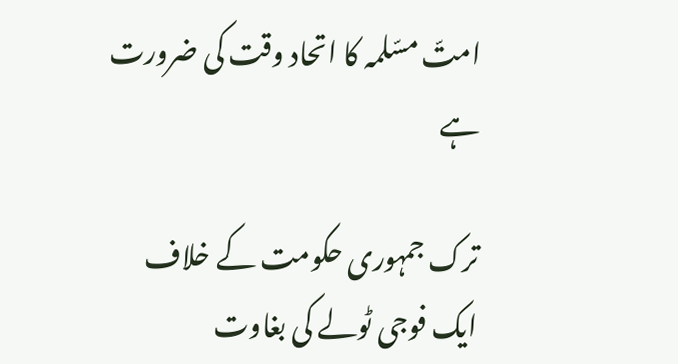امتّ مسّلمہ کا اتحاد وقت کی ضرورت ہے

ترک جمہوری حکومت کے خلاف ایک فوجی ٹولے کی بغاوت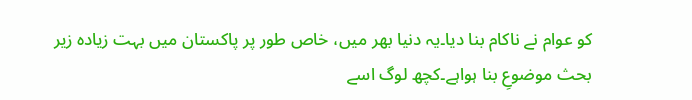کو عوام نے ناکام بنا دیا۔یہ دنیا بھر میں، خاص طور پر پاکستان میں بہت زیادہ زیر بحث موضوعِ بنا ہواہے۔کچھ لوگ اسے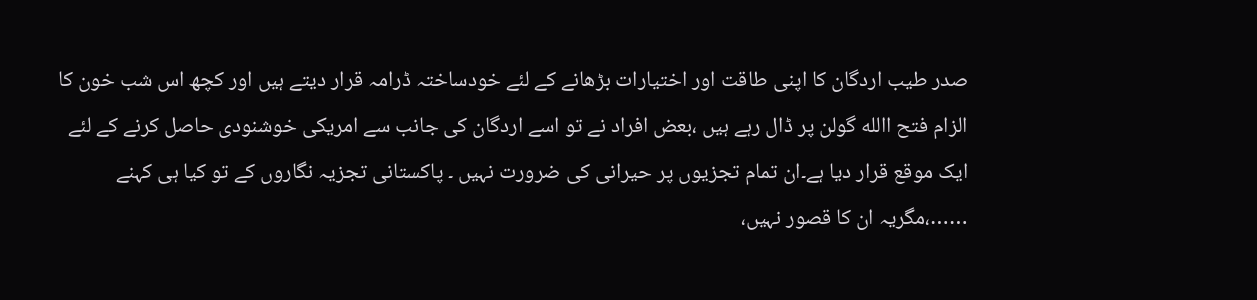صدر طیب اردگان کا اپنی طاقت اور اختیارات بڑھانے کے لئے خودساختہ ڈرامہ قرار دیتے ہیں اور کچھ اس شب خون کا الزام فتح االله گولن پر ڈال رہے ہیں ،بعض افراد نے تو اسے اردگان کی جانب سے امریکی خوشنودی حاصل کرنے کے لئے ایک موقع قرار دیا ہے۔ان تمام تجزیوں پر حیرانی کی ضرورت نہیں ۔ پاکستانی تجزیہ نگاروں کے تو کیا ہی کہنے ……،مگریہ ان کا قصور نہیں،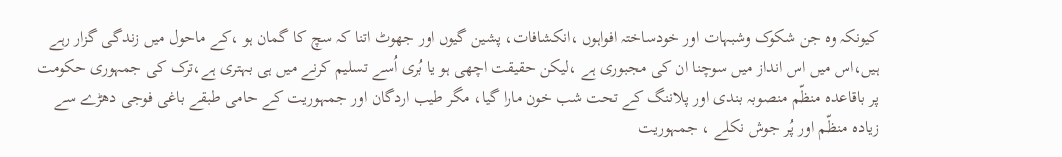کیونکہ وہ جن شکوک وشبہات اور خودساختہ افواہوں ،انکشافات، پشین گیوں اور جھوٹ اتنا کہ سچ کا گمان ہو ،کے ماحول میں زندگی گزار رہے ہیں،اس میں اس انداز میں سوچنا ان کی مجبوری ہے ،لیکن حقیقت اچھی ہو یا بُری اُسے تسلیم کرنے میں ہی بہتری ہے،ترک کی جمہوری حکومت پر باقاعدہ منظّم منصوبہ بندی اور پلاننگ کے تحت شب خون مارا گیا، مگر طیب اردگان اور جمہوریت کے حامی طبقے باغی فوجی دھڑے سے زیادہ منظّم اور پُر جوش نکلے ، جمہوریت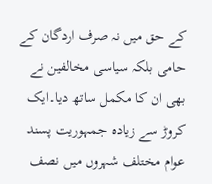کے حق میں نہ صرف اردگان کے حامی بلکہ سیاسی مخالفین نے بھی ان کا مکمل ساتھ دیا۔ایک کروڑ سے زیادہ جمہوریت پسند عوام مختلف شہروں میں نصف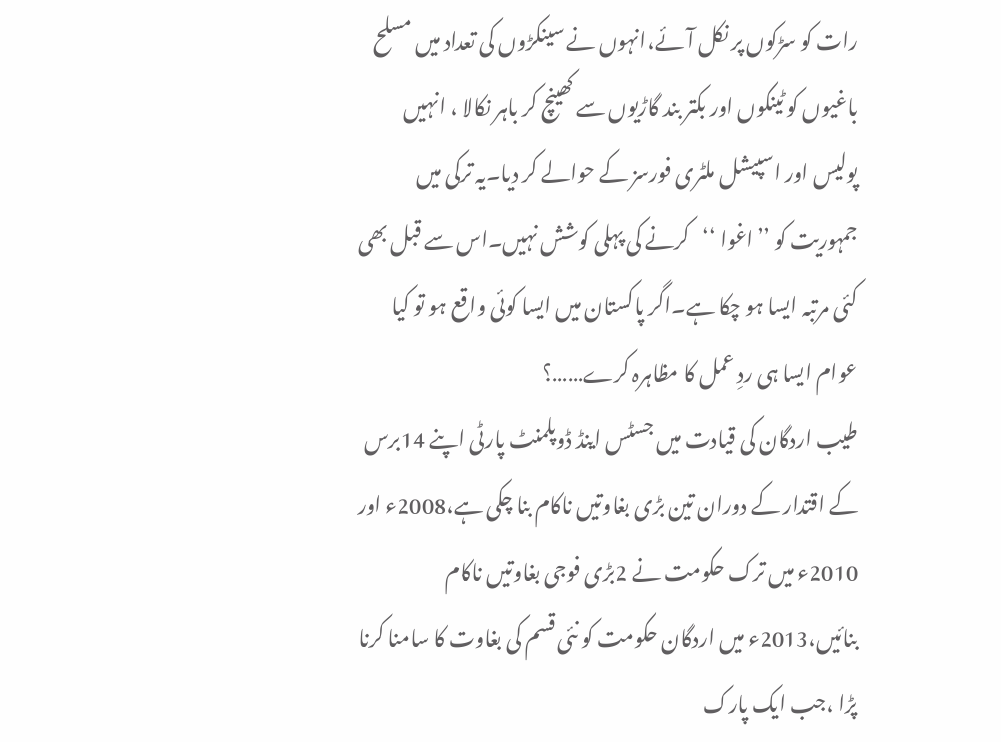رات کو سڑکوں پر نکل آئے،انہوں نے سینکڑوں کی تعداد میں مسلح باغیوں کو ٹینکوں اور بکتر بند گاڑیوں سے کھینچ کر باہر نکالا ، انہیں پولیس اور اسپیشل ملٹری فورسز کے حوالے کر دیا۔یہ ترکی میں جمہوریت کو ’’اغوا ‘‘کرنے کی پہلی کوشش نہیں۔اس سے قبل بھی کئی مرتبہ ایسا ہو چکا ہے۔اگر پاکستان میں ایسا کوئی واقع ہو تو کیا عوام ایسا ہی ردِ عمل کا مظاہرہ کرے……؟
طیب اردگان کی قیادت میں جسٹس اینڈ ڈوپلمنٹ پارٹی اپنے 14برس کے اقتدار کے دوران تین بڑی بغاوتیں ناکام بنا چکی ہے،2008ء اور 2010ء میں ترک حکومت نے 2بڑی فوجی بغاوتیں ناکام بنائیں،2013ء میں اردگان حکومت کو نئی قسم کی بغاوت کا سامنا کرنا پڑا ،جب ایک پارک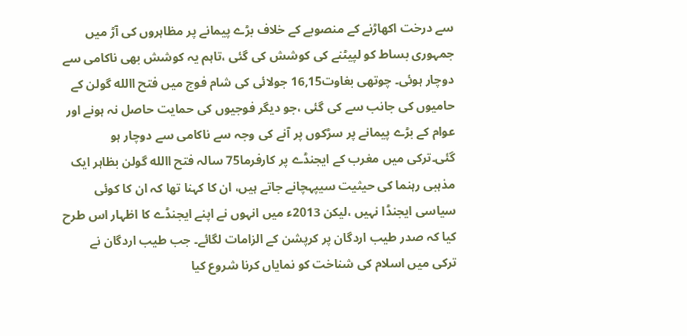سے درخت اکھاڑنے کے منصوبے کے خلاف بڑے پیمانے پر مظاہروں کی آڑ میں جمہوری بساط کو لپیٹنے کی کوشش کی گئی ،تاہم یہ کوشش بھی ناکامی سے دوچار ہوئی۔ چوتھی بغاوت16,15 جولائی کی شام فوج میں فتح االله گولن کے حامیوں کی جانب سے کی گئی ،جو دیگر فوجیوں کی حمایت حاصل نہ ہونے اور عوام کے بڑے پیمانے پر سڑکوں پر آنے کی وجہ سے ناکامی سے دوچار ہو گئی۔ترکی میں مغرب کے ایجنڈے پر کارفرما75 سالہ فتح االله گولن بظاہر ایک مذہبی رہنما کی حیثیت سیپہچانے جاتے ہیں، ان کا کہنا تھا کہ ان کا کوئی سیاسی ایجنڈا نہیں ،لیکن 2013ء میں انہوں نے اپنے ایجنڈے کا اظہار اس طرح کیا کہ صدر طیب اردگان پر کرپشن کے الزامات لگائے۔ جب طیب اردگان نے ترکی میں اسلام کی شناخت کو نمایاں کرنا شروع کیا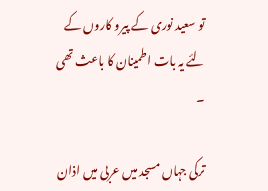تو سعید نوری کے پیرو کاروں کے لئے یہ بات اطمینان کا باعث تھی ۔

ترکی جہاں مسجد میں عربی میں اذان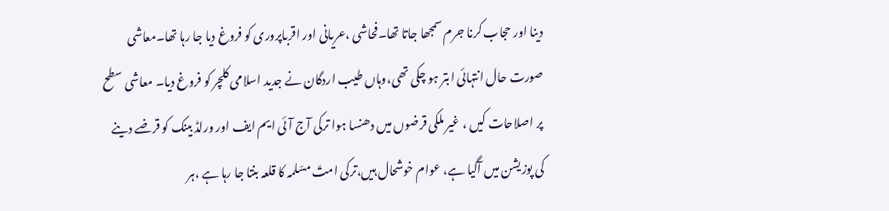دینا اور حجاب کرنا جرم سمجھا جاتا تھا۔فحاشی ،عریانی اور اقرباپروری کو فروغ دیا جا رہا تھا۔معاشی صورت حال انتہائی ابتر ہو چکی تھی،وہاں طیب اردگان نے جدید اسلامی کلچر کو فروغ دیا۔ معاشی سطح پر اصلاحات کیں ، غیر ملکی قرضوں میں دھنسا ہوا ترکی آج آئی ایم ایف اور ورلڈ بینک کو قرضے دینے کی پوزیشن میں آگیا ہے، عوام خوشحال ہیں،ترکی امتّ مسّلمہ کا قلعہ بنتا جا رہا ہے ،ہر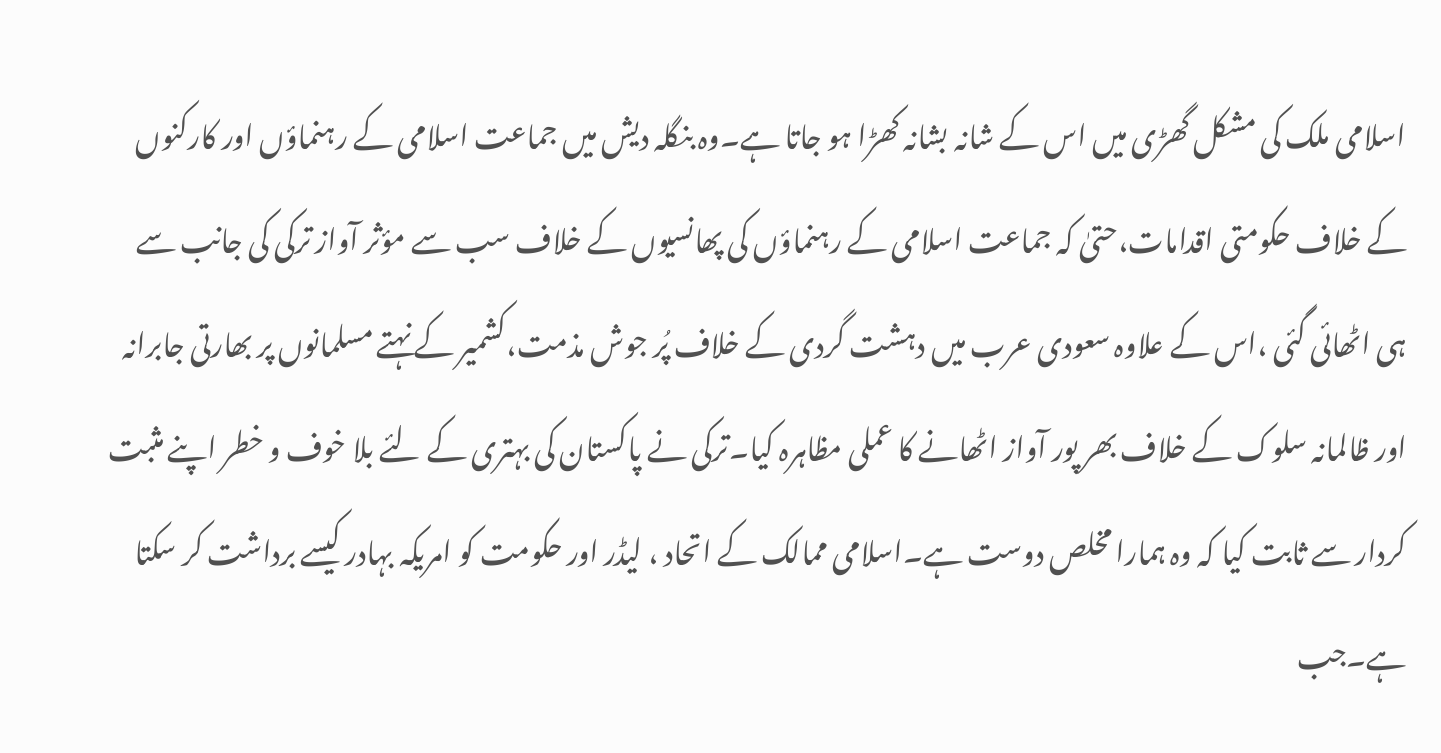اسلامی ملک کی مشکل گھڑی میں اس کے شانہ بشانہ کھڑا ہو جاتا ہے۔وہ بنگلہ دیش میں جماعت اسلامی کے رہنماؤں اور کارکنوں کے خلاف حکومتی اقدامات،حتیٰ کہ جماعت اسلامی کے رہنماؤں کی پھانسیوں کے خلاف سب سے مؤثر آواز ترکی کی جانب سے ہی اٹھائی گئی ،اس کے علاوہ سعودی عرب میں دہشت گردی کے خلاف پُر جوش مذمت،کشمیر کے نہتے مسلمانوں پر بھارتی جابرانہ اور ظالمانہ سلوک کے خلاف بھر پور آواز اٹھانے کا عملی مظاہرہ کیا۔ترکی نے پاکستان کی بہتری کے لئے بلا خوف و خطر اپنے مثبت کردار سے ثابت کیا کہ وہ ہمارا مخلص دوست ہے۔اسلامی ممالک کے اتحاد ، لیڈر اور حکومت کو امریکہ بہادر کیسے برداشت کر سکتا ہے۔جب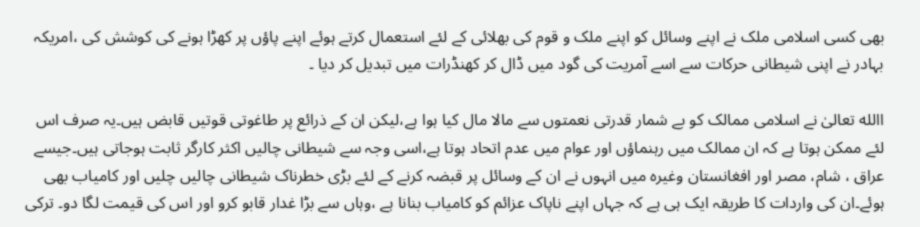بھی کسی اسلامی ملک نے اپنے وسائل کو اپنے ملک و قوم کی بھلائی کے لئے استعمال کرتے ہوئے اپنے پاؤں پر کھڑا ہونے کی کوشش کی ،امریکہ بہادر نے اپنی شیطانی حرکات سے اسے آمریت کی گود میں ڈال کر کھنڈرات میں تبدیل کر دیا ۔

االله تعالیٰ نے اسلامی ممالک کو بے شمار قدرتی نعمتوں سے مالا مال کیا ہوا ہے،لیکن ان کے ذرائع پر طاغوتی قوتیں قابض ہیں۔یہ صرف اس لئے ممکن ہوتا ہے کہ ان ممالک میں رہنماؤں اور عوام میں عدم اتحاد ہوتا ہے،اسی وجہ سے شیطانی چالیں اکثر کارگر ثابت ہوجاتی ہیں۔جیسے عراق ، شام، مصر اور افغانستان وغیرہ میں انہوں نے ان کے وسائل پر قبضہ کرنے کے لئے بڑی خطرناک شیطانی چالیں چلیں اور کامیاب بھی ہوئے۔ان کی واردات کا طریقہ ایک ہی ہے کہ جہاں اپنے ناپاک عزائم کو کامیاب بنانا ہے ،وہاں سے بڑا غدار قابو کرو اور اس کی قیمت لگا دو۔ ترکی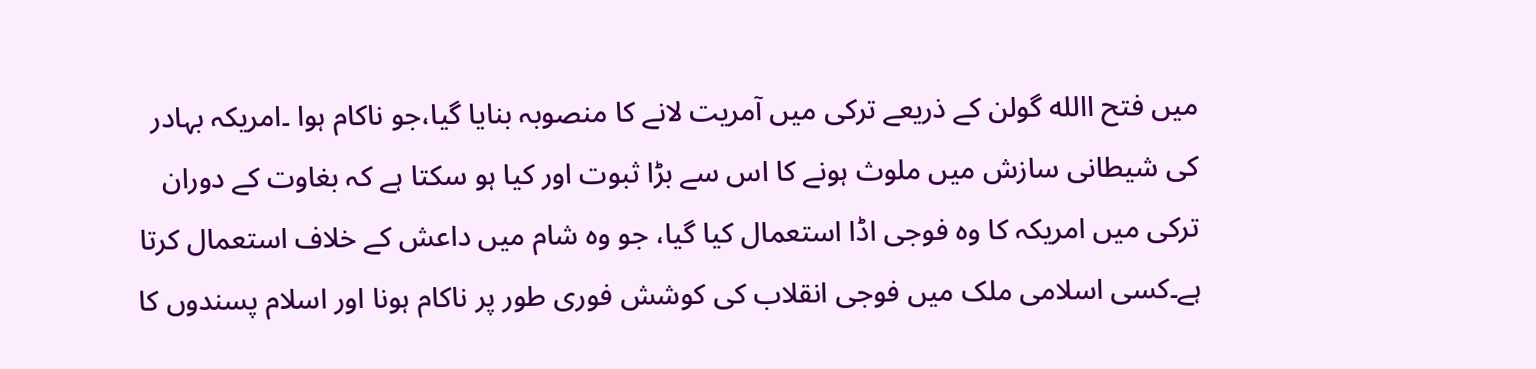میں فتح االله گولن کے ذریعے ترکی میں آمریت لانے کا منصوبہ بنایا گیا،جو ناکام ہوا ۔امریکہ بہادر کی شیطانی سازش میں ملوث ہونے کا اس سے بڑا ثبوت اور کیا ہو سکتا ہے کہ بغاوت کے دوران ترکی میں امریکہ کا وہ فوجی اڈا استعمال کیا گیا، جو وہ شام میں داعش کے خلاف استعمال کرتا ہے۔کسی اسلامی ملک میں فوجی انقلاب کی کوشش فوری طور پر ناکام ہونا اور اسلام پسندوں کا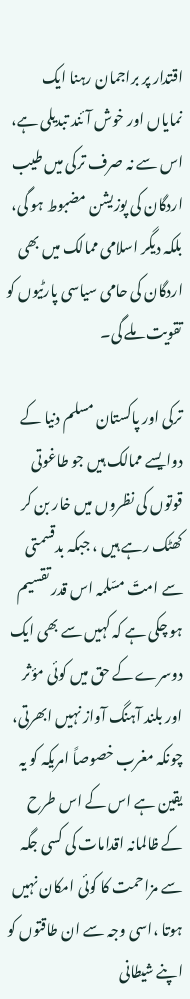اقتدار پر براجمان رہنا ایک نمایاں اور خوش آئند تبدیلی ہے، اس سے نہ صرف ترکی میں طیب اردگان کی پوزیشن مضبوط ہو گی، بلکہ دیگر اسلامی ممالک میں بھی اردگان کی حامی سیاسی پارٹیوں کو تقویت ملے گی۔

ترکی اور پاکستان مسلم دنیا کے دوایسے ممالک ہیں جو طاغوتی قوتوں کی نظروں میں خار بن کر کھٹک رہے ہیں ، جبکہ بدقسمتی سے امتّ مسّلمہ اس قدر تقسیم ہو چکی ہے کہ کہیں سے بھی ایک دوسرے کے حق میں کوئی مؤثر اور بلند آہنگ آواز نہیں ابھرتی، چونکہ مغرب خصوصاً امریکہ کو یہ یقین ہے اس کے اس طرح کے ظالمانہ اقدامات کی کسی جگہ سے مزاحمت کا کوئی امکان نہیں ہوتا ،اسی وجہ سے ان طاقتوں کو اپنے شیطانی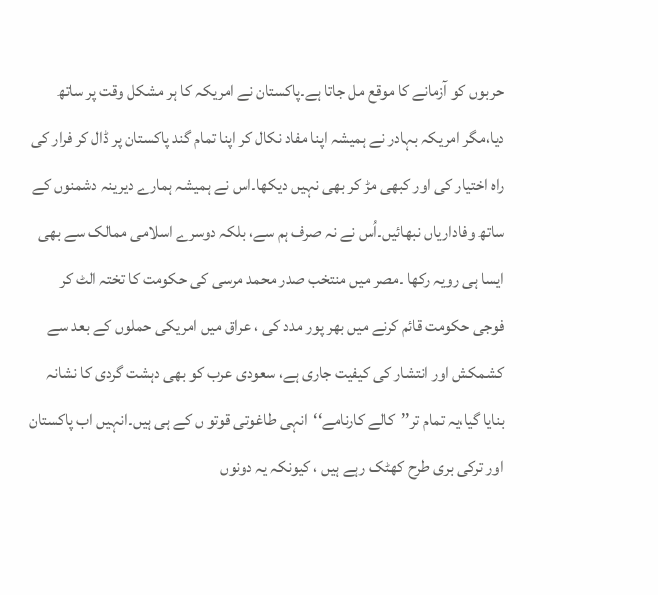حربوں کو آزمانے کا موقع مل جاتا ہے۔پاکستان نے امریکہ کا ہر مشکل وقت پر ساتھ دیا،مگر امریکہ بہادر نے ہمیشہ اپنا مفاد نکال کر اپنا تمام گند پاکستان پر ڈال کر فرار کی راہ اختیار کی اور کبھی مڑ کر بھی نہیں دیکھا۔اس نے ہمیشہ ہمارے دیرینہ دشمنوں کے ساتھ وفاداریاں نبھائیں۔اُس نے نہ صرف ہم سے، بلکہ دوسرے اسلامی ممالک سے بھی ایسا ہی رویہ رکھا ۔مصر میں منتخب صدر محمد مرسی کی حکومت کا تختہ الٹ کر فوجی حکومت قائم کرنے میں بھر پور مدد کی ، عراق میں امریکی حملوں کے بعد سے کشمکش اور انتشار کی کیفیت جاری ہے، سعودی عرب کو بھی دہشت گردی کا نشانہ بنایا گیا،یہ تمام تر’’کالے کارنامے‘‘انہی طاغوتی قوتو ں کے ہی ہیں۔انہیں اب پاکستان اور ترکی بری طرح کھٹک رہے ہیں ، کیونکہ یہ دونوں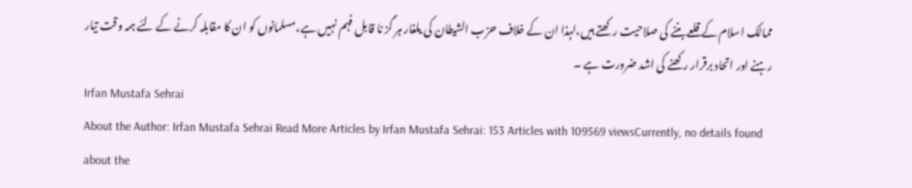ممالک اسلام کے قلعے بننے کی صلاحیت رکھتے ہیں،لہذا ان کے خلاف حزب الشیطان کی یلغار ہر گز نا قابل فہم نہیں ہے،مسلمانوں کو ان کا مقابلہ کرنے کے لئے ہمہ وقت تیار رہنے اور اتحاد برقرار رکھنے کی اشد ضرورت ہے ۔
Irfan Mustafa Sehrai
About the Author: Irfan Mustafa Sehrai Read More Articles by Irfan Mustafa Sehrai: 153 Articles with 109569 viewsCurrently, no details found about the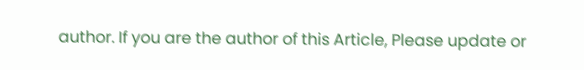author. If you are the author of this Article, Please update or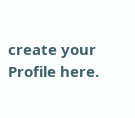create your Profile here.